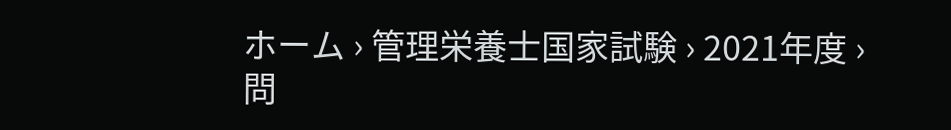ホーム › 管理栄養士国家試験 › 2021年度 › 問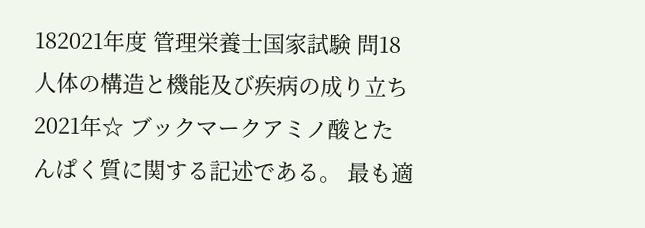182021年度 管理栄養士国家試験 問18人体の構造と機能及び疾病の成り立ち2021年☆ ブックマークアミノ酸とたんぱく質に関する記述である。 最も適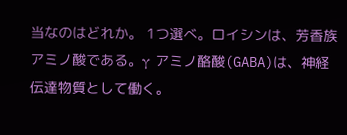当なのはどれか。 1つ選べ。ロイシンは、芳香族アミノ酸である。γ アミノ酪酸(GABA)は、神経伝達物質として働く。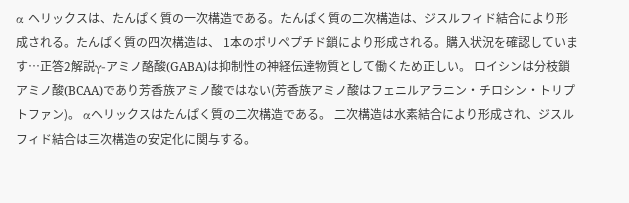α ヘリックスは、たんぱく質の一次構造である。たんぱく質の二次構造は、ジスルフィド結合により形成される。たんぱく質の四次構造は、 1本のポリペプチド鎖により形成される。購入状況を確認しています…正答2解説γ-アミノ酪酸(GABA)は抑制性の神経伝達物質として働くため正しい。 ロイシンは分枝鎖アミノ酸(BCAA)であり芳香族アミノ酸ではない(芳香族アミノ酸はフェニルアラニン・チロシン・トリプトファン)。 αヘリックスはたんぱく質の二次構造である。 二次構造は水素結合により形成され、ジスルフィド結合は三次構造の安定化に関与する。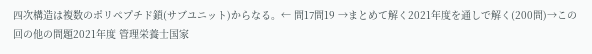四次構造は複数のポリペプチド鎖(サブユニット)からなる。← 問17問19 →まとめて解く2021年度を通しで解く(200問)→この回の他の問題2021年度 管理栄養士国家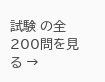試験 の全200問を見る →